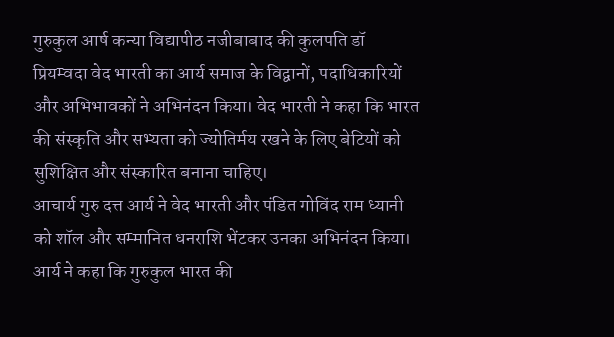गुरुकुल आर्ष कन्या विद्यापीठ नजीबाबाद की कुलपति डॉ प्रियम्वदा वेद भारती का आर्य समाज के विद्वानों, पदाधिकारियों और अभिभावकों ने अभिनंदन किया। वेद भारती ने कहा कि भारत की संस्कृति और सभ्यता को ज्योतिर्मय रखने के लिए बेटियों को सुशिक्षित और संस्कारित बनाना चाहिए।
आचार्य गुरु दत्त आर्य ने वेद भारती और पंडित गोविंद राम ध्यानी को शॉल और सम्मानित धनराशि भेंटकर उनका अभिनंदन किया। आर्य ने कहा कि गुरुकुल भारत की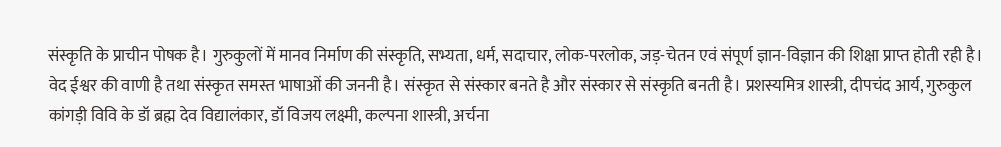संस्कृति के प्राचीन पोषक है। गुरुकुलों में मानव निर्माण की संस्कृति, सभ्यता, धर्म, सदाचार, लोक-परलोक, जड़-चेतन एवं संपूर्ण ज्ञान-विज्ञान की शिक्षा प्राप्त होती रही है। वेद ईश्वर की वाणी है तथा संस्कृत समस्त भाषाओं की जननी है। संस्कृत से संस्कार बनते है और संस्कार से संस्कृति बनती है। प्रशस्यमित्र शास्त्री, दीपचंद आर्य, गुरुकुल कांगड़ी विवि के डॉ ब्रह्म देव विद्यालंकार, डॉ विजय लक्ष्मी, कल्पना शास्त्री, अर्चना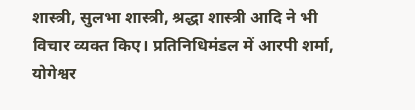शास्त्री, सुलभा शास्त्री, श्रद्धा शास्त्री आदि ने भी विचार व्यक्त किए। प्रतिनिधिमंडल में आरपी शर्मा, योगेश्वर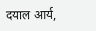दयाल आर्य,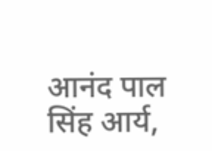आनंद पाल सिंह आर्य,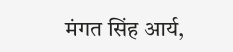मंगत सिंह आर्य,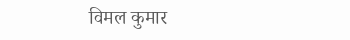विमल कुमार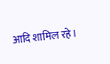आदि शामिल रहे।